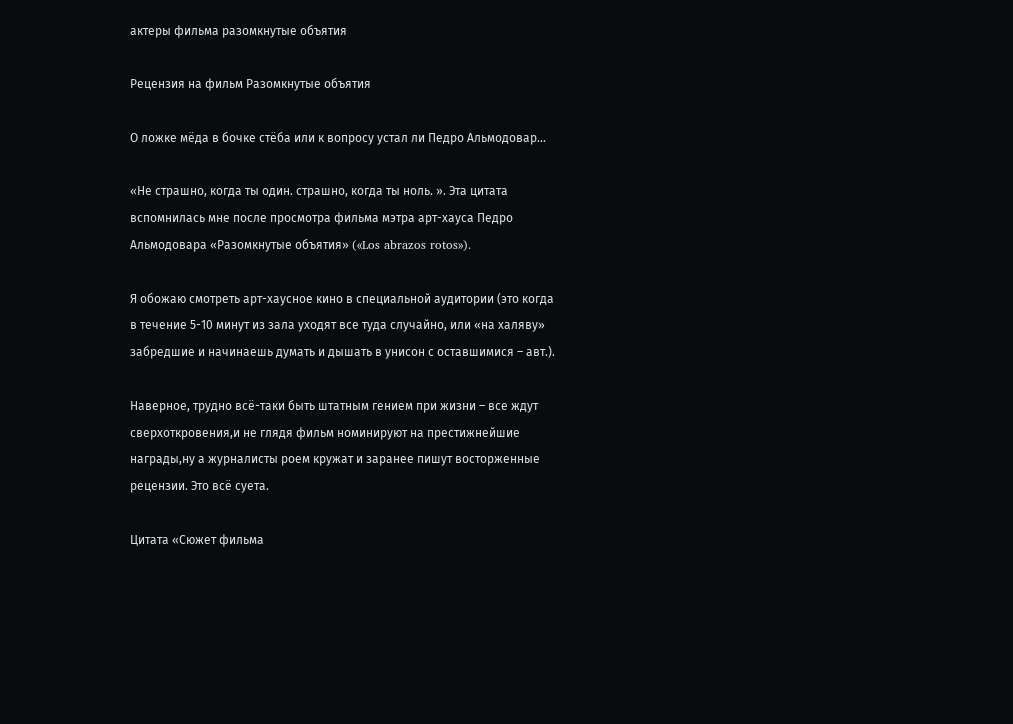актеры фильма разомкнутые объятия

Рецензия на фильм Разомкнутые объятия

О ложке мёда в бочке стёба или к вопросу устал ли Педро Альмодовар…

«Не страшно, когда ты один. страшно, когда ты ноль. ». Эта цитата вспомнилась мне после просмотра фильма мэтра арт-хауса Педро Альмодовара «Разомкнутые объятия» («Los abrazos rotos»).

Я обожаю смотреть арт-хаусное кино в специальной аудитории (это когда в течение 5-10 минут из зала уходят все туда случайно, или «на халяву» забредшие и начинаешь думать и дышать в унисон с оставшимися – авт.).

Наверное, трудно всё-таки быть штатным гением при жизни – все ждут сверхоткровения,и не глядя фильм номинируют на престижнейшие награды,ну а журналисты роем кружат и заранее пишут восторженные рецензии. Это всё суета.

Цитата «Сюжет фильма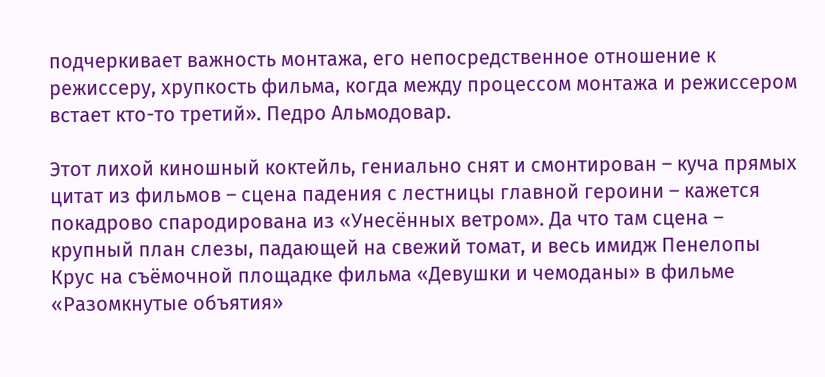подчеркивает важность монтажа, его непосредственное отношение к режиссеру, хрупкость фильма, когда между процессом монтажа и режиссером встает кто-то третий». Педро Альмодовар.

Этот лихой киношный коктейль, гениально снят и смонтирован – куча прямых цитат из фильмов – сцена падения с лестницы главной героини – кажется покадрово спародирована из «Унесённых ветром». Да что там сцена – крупный план слезы, падающей на свежий томат, и весь имидж Пенелопы Крус на съёмочной площадке фильма «Девушки и чемоданы» в фильме «Разомкнутые объятия»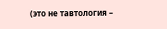(это не тавтология –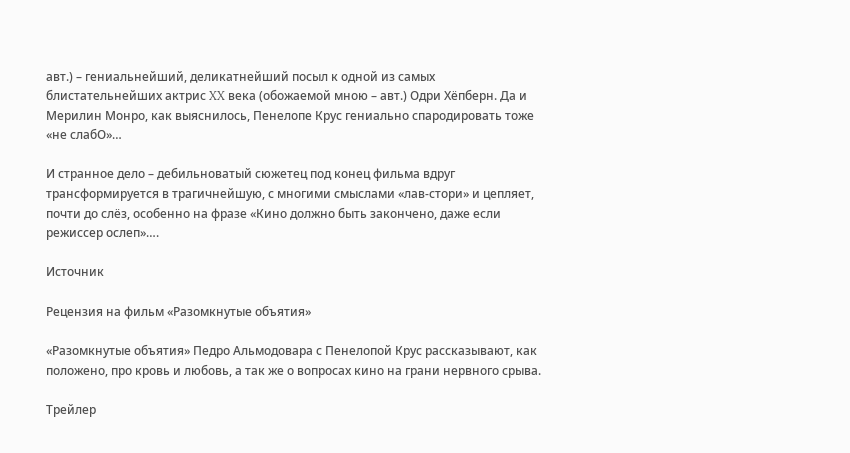авт.) – гениальнейший, деликатнейший посыл к одной из самых блистательнейших актрис XX века (обожаемой мною – авт.) Одри Хёпберн. Да и Мерилин Монро, как выяснилось, Пенелопе Крус гениально спародировать тоже «не слабО»…

И странное дело – дебильноватый сюжетец под конец фильма вдруг трансформируется в трагичнейшую, с многими смыслами «лав-стори» и цепляет, почти до слёз, особенно на фразе «Кино должно быть закончено, даже если режиссер ослеп»….

Источник

Рецензия на фильм «Разомкнутые объятия»

«Разомкнутые объятия» Педро Альмодовара с Пенелопой Крус рассказывают, как положено, про кровь и любовь, а так же о вопросах кино на грани нервного срыва.

Трейлер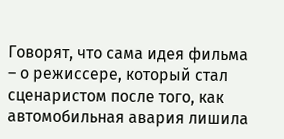Говорят, что сама идея фильма – о режиссере, который стал сценаристом после того, как автомобильная авария лишила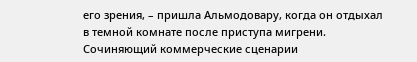его зрения, – пришла Альмодовару, когда он отдыхал в темной комнате после приступа мигрени. Сочиняющий коммерческие сценарии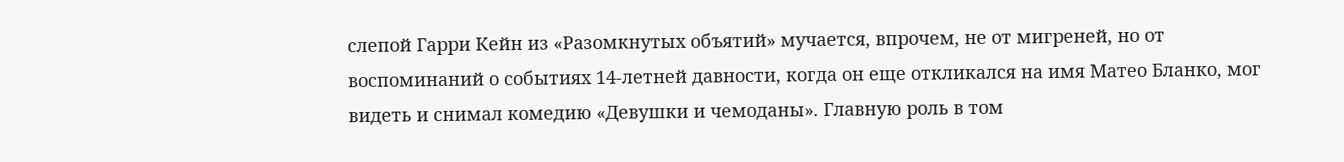слепой Гарри Кейн из «Разомкнутых объятий» мучается, впрочем, не от мигреней, но от воспоминаний о событиях 14-летней давности, когда он еще откликался на имя Матео Бланко, мог видеть и снимал комедию «Девушки и чемоданы». Главную роль в том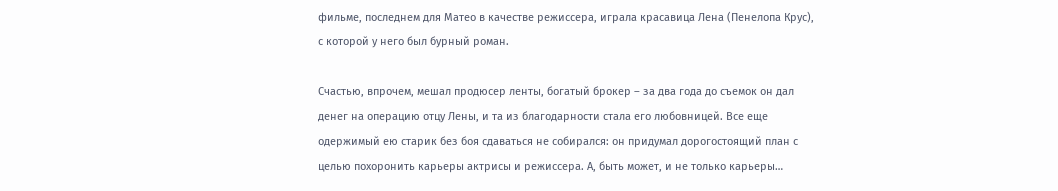фильме, последнем для Матео в качестве режиссера, играла красавица Лена (Пенелопа Крус), с которой у него был бурный роман.

Счастью, впрочем, мешал продюсер ленты, богатый брокер – за два года до съемок он дал денег на операцию отцу Лены, и та из благодарности стала его любовницей. Все еще одержимый ею старик без боя сдаваться не собирался: он придумал дорогостоящий план с целью похоронить карьеры актрисы и режиссера. А, быть может, и не только карьеры…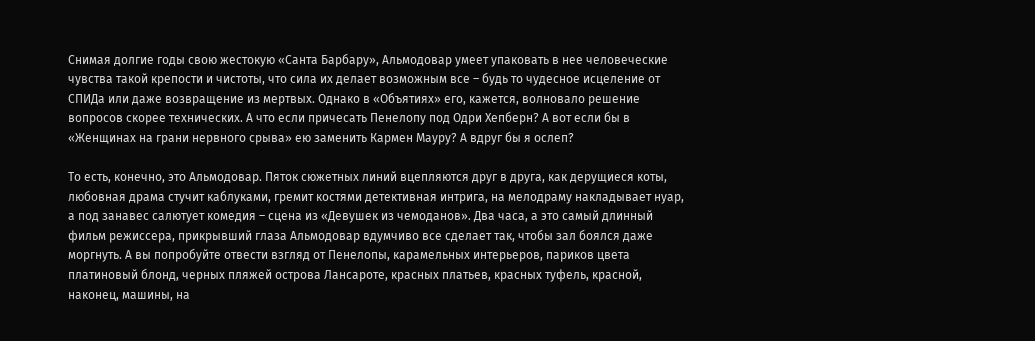Снимая долгие годы свою жестокую «Санта Барбару», Альмодовар умеет упаковать в нее человеческие чувства такой крепости и чистоты, что сила их делает возможным все – будь то чудесное исцеление от СПИДа или даже возвращение из мертвых. Однако в «Объятиях» его, кажется, волновало решение вопросов скорее технических. А что если причесать Пенелопу под Одри Хепберн? А вот если бы в «Женщинах на грани нервного срыва» ею заменить Кармен Мауру? А вдруг бы я ослеп?

То есть, конечно, это Альмодовар. Пяток сюжетных линий вцепляются друг в друга, как дерущиеся коты, любовная драма стучит каблуками, гремит костями детективная интрига, на мелодраму накладывает нуар, а под занавес салютует комедия – сцена из «Девушек из чемоданов». Два часа, а это самый длинный фильм режиссера, прикрывший глаза Альмодовар вдумчиво все сделает так, чтобы зал боялся даже моргнуть. А вы попробуйте отвести взгляд от Пенелопы, карамельных интерьеров, париков цвета платиновый блонд, черных пляжей острова Лансароте, красныx платьев, красных туфель, красной, наконец, машины, на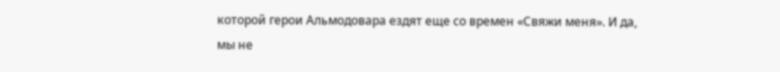которой герои Альмодовара ездят еще со времен «Свяжи меня». И да, мы не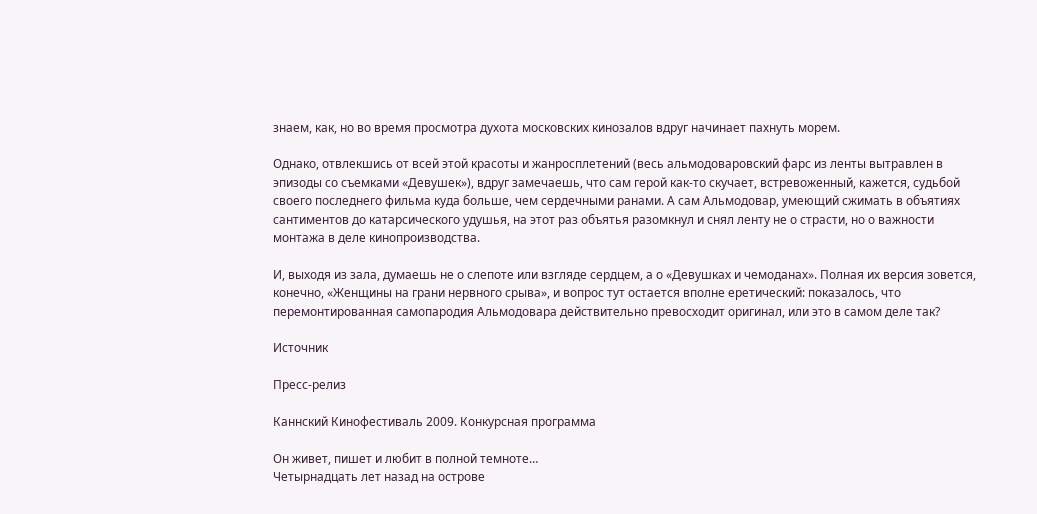знаем, как, но во время просмотра духота московских кинозалов вдруг начинает пахнуть морем.

Однако, отвлекшись от всей этой красоты и жанросплетений (весь альмодоваровский фарс из ленты вытравлен в эпизоды со съемками «Девушек»), вдруг замечаешь, что сам герой как-то скучает, встревоженный, кажется, судьбой своего последнего фильма куда больше, чем сердечными ранами. А сам Альмодовар, умеющий сжимать в объятиях сантиментов до катарсического удушья, на этот раз объятья разомкнул и снял ленту не о страсти, но о важности монтажа в деле кинопроизводства.

И, выходя из зала, думаешь не о слепоте или взгляде сердцем, а о «Девушках и чемоданах». Полная их версия зовется, конечно, «Женщины на грани нервного срыва», и вопрос тут остается вполне еретический: показалось, что перемонтированная самопародия Альмодовара действительно превосходит оригинал, или это в самом деле так?

Источник

Пресс-релиз

Каннский Кинофестиваль 2009. Конкурсная программа

Он живет, пишет и любит в полной темноте…
Четырнадцать лет назад на острове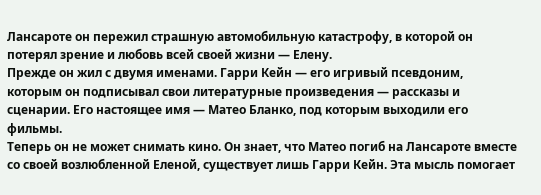Лансароте он пережил страшную автомобильную катастрофу, в которой он потерял зрение и любовь всей своей жизни — Елену.
Прежде он жил с двумя именами. Гарри Кейн — его игривый псевдоним, которым он подписывал свои литературные произведения — рассказы и сценарии. Его настоящее имя — Матео Бланко, под которым выходили его фильмы.
Теперь он не может снимать кино. Он знает, что Матео погиб на Лансароте вместе со своей возлюбленной Еленой, существует лишь Гарри Кейн. Эта мысль помогает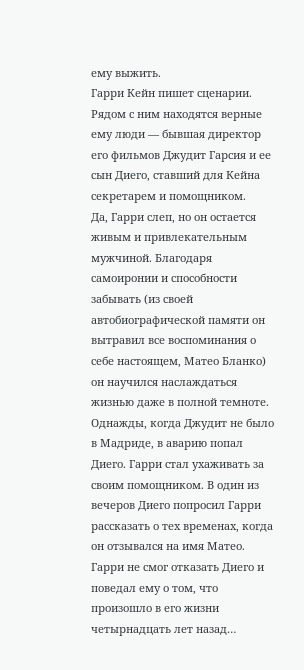ему выжить.
Гарри Кейн пишет сценарии. Рядом с ним находятся верные ему люди — бывшая директор его фильмов Джудит Гарсия и ее сын Диего, ставший для Кейна секретарем и помощником.
Да, Гарри слеп, но он остается живым и привлекательным мужчиной. Благодаря самоиронии и способности забывать (из своей автобиографической памяти он вытравил все воспоминания о себе настоящем, Матео Бланко) он научился наслаждаться жизнью даже в полной темноте.
Однажды, когда Джудит не было в Мадриде, в аварию попал Диего. Гарри стал ухаживать за своим помощником. В один из вечеров Диего попросил Гарри рассказать о тех временах, когда он отзывался на имя Матео. Гарри не смог отказать Диего и поведал ему о том, что произошло в его жизни четырнадцать лет назад…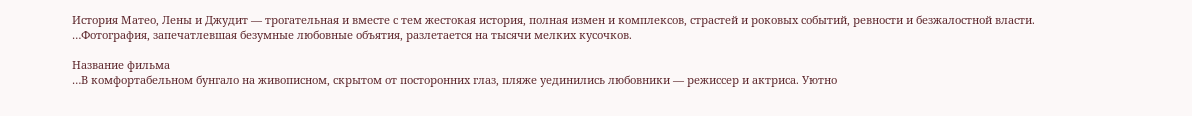История Матео, Лены и Джудит — трогательная и вместе с тем жестокая история, полная измен и комплексов, страстей и роковых событий, ревности и безжалостной власти.
…Фотография, запечатлевшая безумные любовные объятия, разлетается на тысячи мелких кусочков.

Название фильма
…В комфортабельном бунгало на живописном, скрытом от посторонних глаз, пляже уединились любовники — режиссер и актриса. Уютно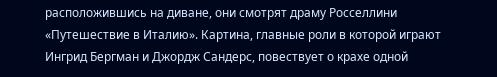расположившись на диване, они смотрят драму Росселлини «Путешествие в Италию». Картина, главные роли в которой играют Ингрид Бергман и Джордж Сандерс, повествует о крахе одной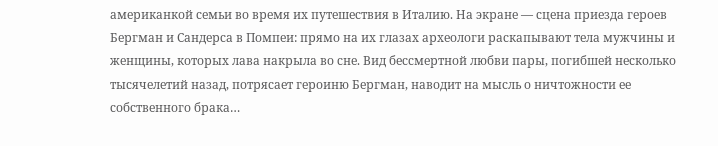американкой семьи во время их путешествия в Италию. На экране — сцена приезда героев Бергман и Сандерса в Помпеи: прямо на их глазах археологи раскапывают тела мужчины и женщины, которых лава накрыла во сне. Вид бессмертной любви пары, погибшей несколько тысячелетий назад, потрясает героиню Бергман, наводит на мысль о ничтожности ее собственного брака…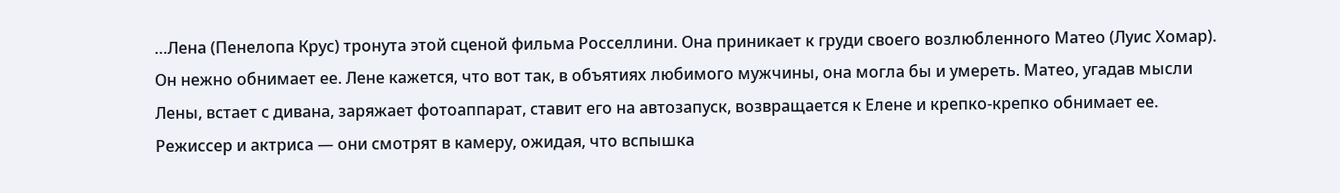…Лена (Пенелопа Крус) тронута этой сценой фильма Росселлини. Она приникает к груди своего возлюбленного Матео (Луис Хомар). Он нежно обнимает ее. Лене кажется, что вот так, в объятиях любимого мужчины, она могла бы и умереть. Матео, угадав мысли Лены, встает с дивана, заряжает фотоаппарат, ставит его на автозапуск, возвращается к Елене и крепко-крепко обнимает ее. Режиссер и актриса — они смотрят в камеру, ожидая, что вспышка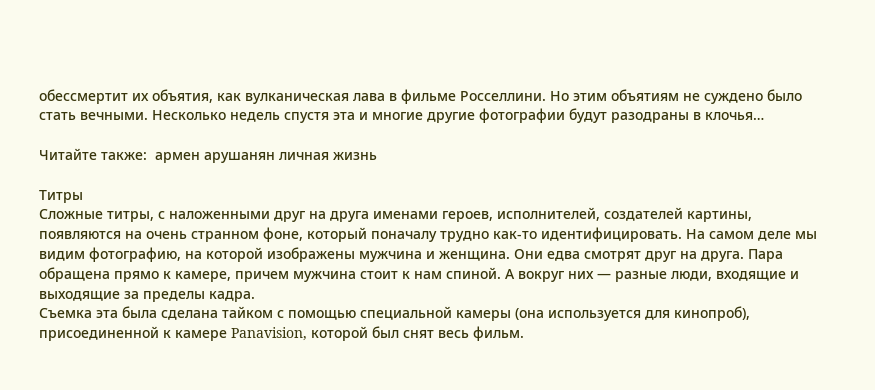обессмертит их объятия, как вулканическая лава в фильме Росселлини. Но этим объятиям не суждено было стать вечными. Несколько недель спустя эта и многие другие фотографии будут разодраны в клочья…

Читайте также:  армен арушанян личная жизнь

Титры
Сложные титры, с наложенными друг на друга именами героев, исполнителей, создателей картины, появляются на очень странном фоне, который поначалу трудно как-то идентифицировать. На самом деле мы видим фотографию, на которой изображены мужчина и женщина. Они едва смотрят друг на друга. Пара обращена прямо к камере, причем мужчина стоит к нам спиной. А вокруг них — разные люди, входящие и выходящие за пределы кадра.
Съемка эта была сделана тайком с помощью специальной камеры (она используется для кинопроб), присоединенной к камере Panavision, которой был снят весь фильм.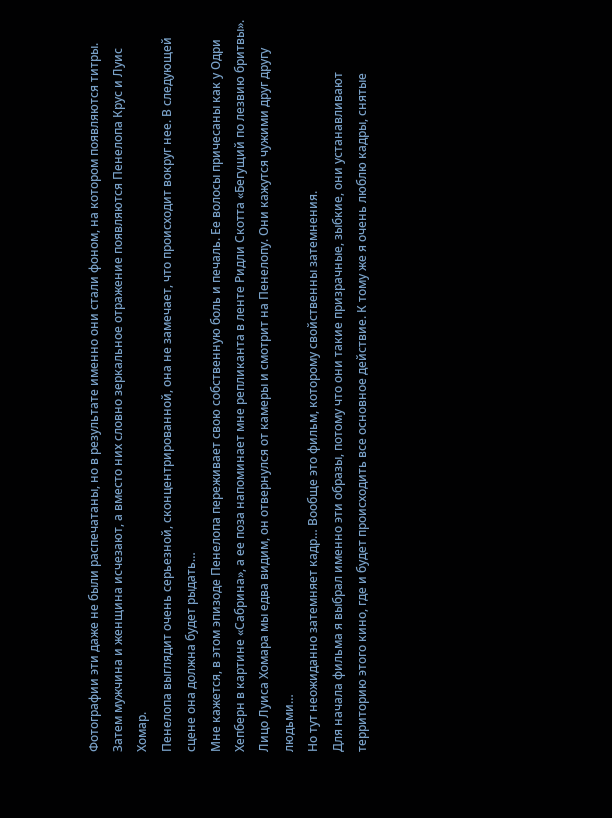Фотографии эти даже не были распечатаны, но в результате именно они стали фоном, на котором появляются титры.
Затем мужчина и женщина исчезают, а вместо них словно зеркальное отражение появляются Пенелопа Крус и Луис Хомар.
Пенелопа выглядит очень серьезной, сконцентрированной, она не замечает, что происходит вокруг нее. В следующей сцене она должна будет рыдать…
Мне кажется, в этом эпизоде Пенелопа переживает свою собственную боль и печаль. Ее волосы причесаны как у Одри Хепберн в картине «Сабрина», а ее поза напоминает мне репликанта в ленте Ридли Скотта «Бегущий по лезвию бритвы».
Лицо Луиса Хомара мы едва видим, он отвернулся от камеры и смотрит на Пенелопу. Они кажутся чужими друг другу людьми…
Но тут неожиданно затемняет кадр… Вообще это фильм, которому свойственны затемнения.
Для начала фильма я выбрал именно эти образы, потому что они такие призрачные, зыбкие, они устанавливают территорию этого кино, где и будет происходить все основное действие. К тому же я очень люблю кадры, снятые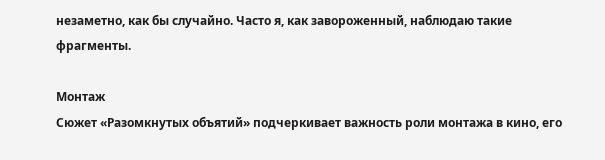незаметно, как бы случайно. Часто я, как завороженный, наблюдаю такие фрагменты.

Монтаж
Сюжет «Разомкнутых объятий» подчеркивает важность роли монтажа в кино, его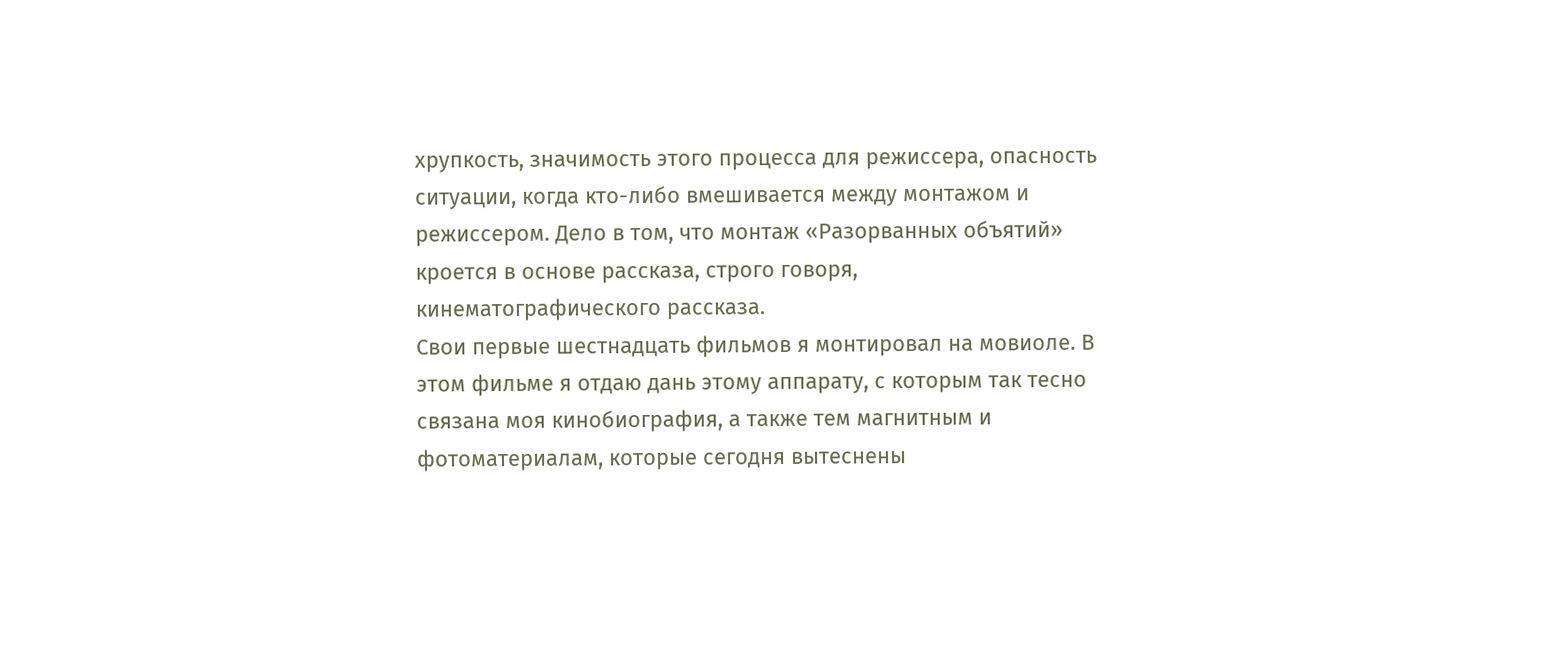хрупкость, значимость этого процесса для режиссера, опасность ситуации, когда кто-либо вмешивается между монтажом и режиссером. Дело в том, что монтаж «Разорванных объятий» кроется в основе рассказа, строго говоря, кинематографического рассказа.
Свои первые шестнадцать фильмов я монтировал на мовиоле. В этом фильме я отдаю дань этому аппарату, с которым так тесно связана моя кинобиография, а также тем магнитным и фотоматериалам, которые сегодня вытеснены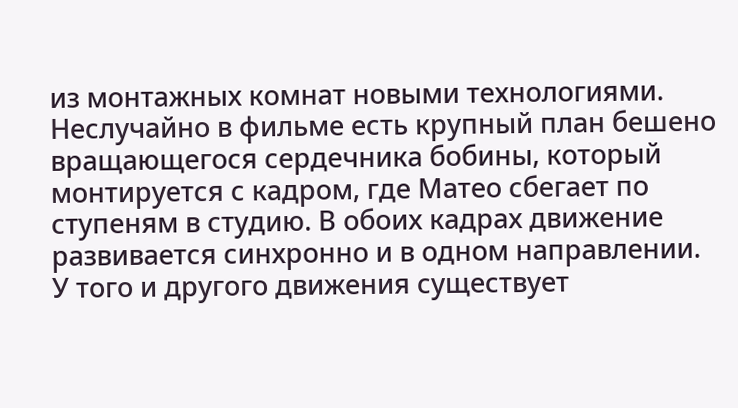из монтажных комнат новыми технологиями.
Неслучайно в фильме есть крупный план бешено вращающегося сердечника бобины, который монтируется с кадром, где Матео сбегает по ступеням в студию. В обоих кадрах движение развивается синхронно и в одном направлении. У того и другого движения существует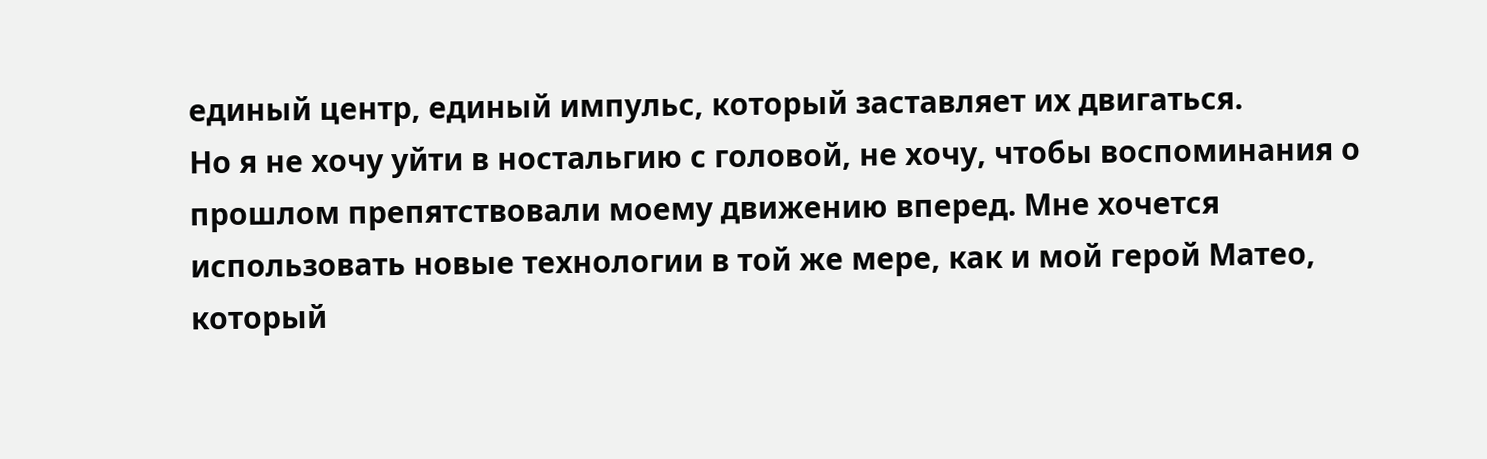единый центр, единый импульс, который заставляет их двигаться.
Но я не хочу уйти в ностальгию с головой, не хочу, чтобы воспоминания о прошлом препятствовали моему движению вперед. Мне хочется использовать новые технологии в той же мере, как и мой герой Матео, который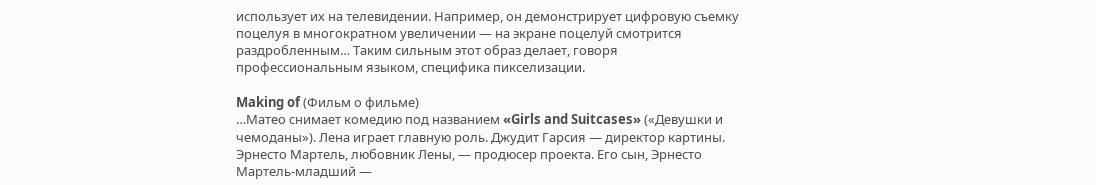использует их на телевидении. Например, он демонстрирует цифровую съемку поцелуя в многократном увеличении — на экране поцелуй смотрится раздробленным… Таким сильным этот образ делает, говоря профессиональным языком, специфика пикселизации.

Making of (Фильм о фильме)
…Матео снимает комедию под названием «Girls and Suitcases» («Девушки и чемоданы»). Лена играет главную роль. Джудит Гарсия — директор картины. Эрнесто Мартель, любовник Лены, — продюсер проекта. Его сын, Эрнесто Мартель-младший —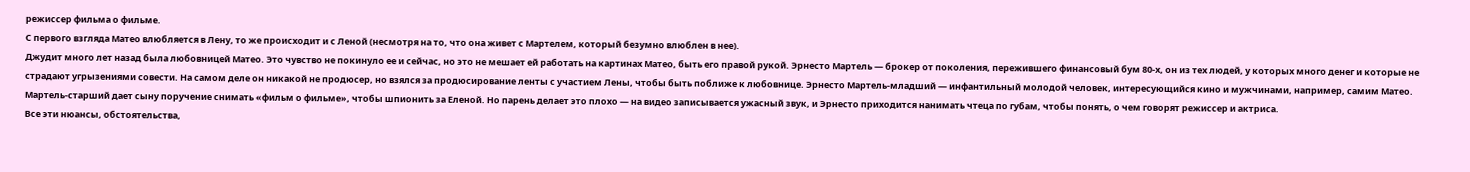режиссер фильма о фильме.
С первого взгляда Матео влюбляется в Лену, то же происходит и с Леной (несмотря на то, что она живет с Мартелем, который безумно влюблен в нее).
Джудит много лет назад была любовницей Матео. Это чувство не покинуло ее и сейчас, но это не мешает ей работать на картинах Матео, быть его правой рукой. Эрнесто Мартель — брокер от поколения, пережившего финансовый бум 80-х, он из тех людей, у которых много денег и которые не страдают угрызениями совести. На самом деле он никакой не продюсер, но взялся за продюсирование ленты с участием Лены, чтобы быть поближе к любовнице. Эрнесто Мартель-младший — инфантильный молодой человек, интересующийся кино и мужчинами, например, самим Матео. Мартель-старший дает сыну поручение снимать «фильм о фильме», чтобы шпионить за Еленой. Но парень делает это плохо — на видео записывается ужасный звук, и Эрнесто приходится нанимать чтеца по губам, чтобы понять, о чем говорят режиссер и актриса.
Все эти нюансы, обстоятельства,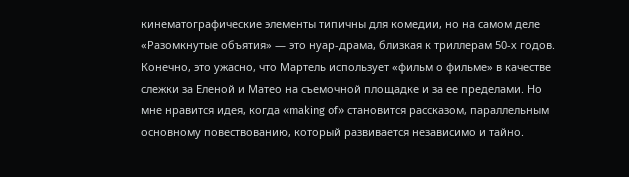кинематографические элементы типичны для комедии, но на самом деле «Разомкнутые объятия» — это нуар-драма, близкая к триллерам 50-х годов.
Конечно, это ужасно, что Мартель использует «фильм о фильме» в качестве слежки за Еленой и Матео на съемочной площадке и за ее пределами. Но мне нравится идея, когда «making of» становится рассказом, параллельным основному повествованию, который развивается независимо и тайно.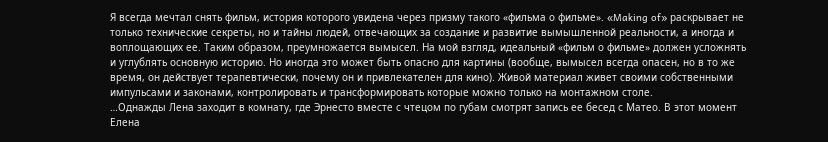Я всегда мечтал снять фильм, история которого увидена через призму такого «фильма о фильме». «Making of» раскрывает не только технические секреты, но и тайны людей, отвечающих за создание и развитие вымышленной реальности, а иногда и воплощающих ее. Таким образом, преумножается вымысел. На мой взгляд, идеальный «фильм о фильме» должен усложнять и углублять основную историю. Но иногда это может быть опасно для картины (вообще, вымысел всегда опасен, но в то же время, он действует терапевтически, почему он и привлекателен для кино). Живой материал живет своими собственными импульсами и законами, контролировать и трансформировать которые можно только на монтажном столе.
…Однажды Лена заходит в комнату, где Эрнесто вместе с чтецом по губам смотрят запись ее бесед с Матео. В этот момент Елена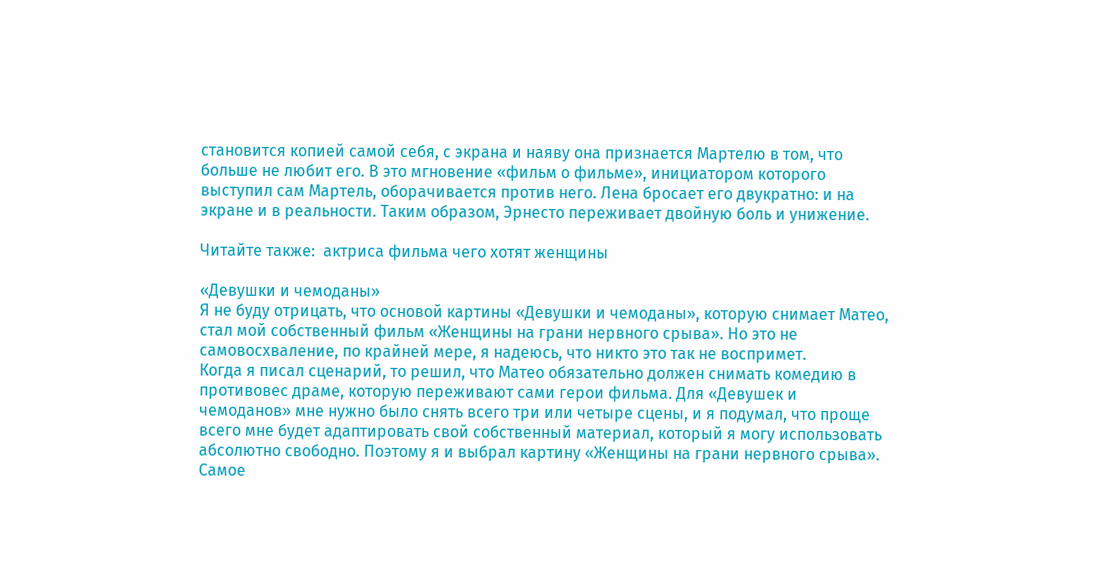становится копией самой себя, с экрана и наяву она признается Мартелю в том, что больше не любит его. В это мгновение «фильм о фильме», инициатором которого выступил сам Мартель, оборачивается против него. Лена бросает его двукратно: и на экране и в реальности. Таким образом, Эрнесто переживает двойную боль и унижение.

Читайте также:  актриса фильма чего хотят женщины

«Девушки и чемоданы»
Я не буду отрицать, что основой картины «Девушки и чемоданы», которую снимает Матео, стал мой собственный фильм «Женщины на грани нервного срыва». Но это не самовосхваление, по крайней мере, я надеюсь, что никто это так не воспримет.
Когда я писал сценарий, то решил, что Матео обязательно должен снимать комедию в противовес драме, которую переживают сами герои фильма. Для «Девушек и чемоданов» мне нужно было снять всего три или четыре сцены, и я подумал, что проще всего мне будет адаптировать свой собственный материал, который я могу использовать абсолютно свободно. Поэтому я и выбрал картину «Женщины на грани нервного срыва».
Самое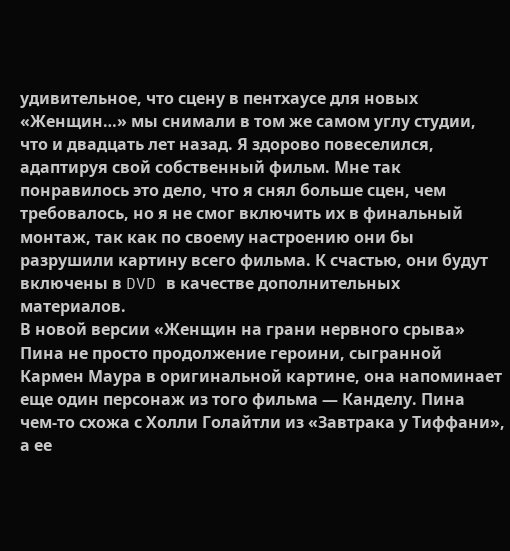удивительное, что сцену в пентхаусе для новых «Женщин…» мы снимали в том же самом углу студии, что и двадцать лет назад. Я здорово повеселился, адаптируя свой собственный фильм. Мне так понравилось это дело, что я снял больше сцен, чем требовалось, но я не смог включить их в финальный монтаж, так как по своему настроению они бы разрушили картину всего фильма. К счастью, они будут включены в DVD в качестве дополнительных материалов.
В новой версии «Женщин на грани нервного срыва» Пина не просто продолжение героини, сыгранной Кармен Маура в оригинальной картине, она напоминает еще один персонаж из того фильма — Канделу. Пина чем-то схожа с Холли Голайтли из «Завтрака у Тиффани», а ее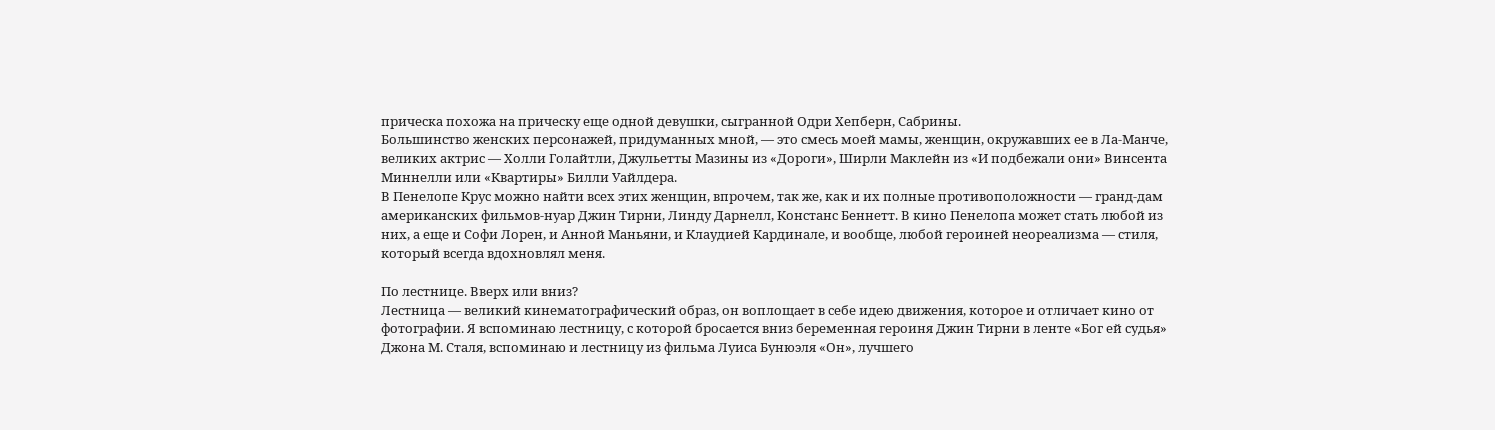прическа похожа на прическу еще одной девушки, сыгранной Одри Хепберн, Сабрины.
Большинство женских персонажей, придуманных мной, — это смесь моей мамы, женщин, окружавших ее в Ла-Манче, великих актрис — Холли Голайтли, Джульетты Мазины из «Дороги», Ширли Маклейн из «И подбежали они» Винсента Миннелли или «Квартиры» Билли Уайлдера.
В Пенелопе Крус можно найти всех этих женщин, впрочем, так же, как и их полные противоположности — гранд-дам американских фильмов-нуар Джин Тирни, Линду Дарнелл, Констанс Беннетт. В кино Пенелопа может стать любой из них, а еще и Софи Лорен, и Анной Маньяни, и Клаудией Кардинале, и вообще, любой героиней неореализма — стиля, который всегда вдохновлял меня.

По лестнице. Вверх или вниз?
Лестница — великий кинематографический образ, он воплощает в себе идею движения, которое и отличает кино от фотографии. Я вспоминаю лестницу, с которой бросается вниз беременная героиня Джин Тирни в ленте «Бог ей судья» Джона М. Сталя, вспоминаю и лестницу из фильма Луиса Бунюэля «Он», лучшего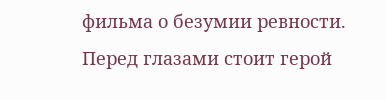фильма о безумии ревности. Перед глазами стоит герой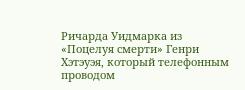Ричарда Уидмарка из «Поцелуя смерти» Генри Хэтэуэя, который телефонным проводом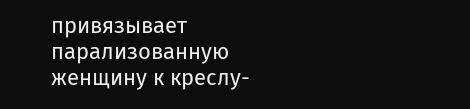привязывает парализованную женщину к креслу-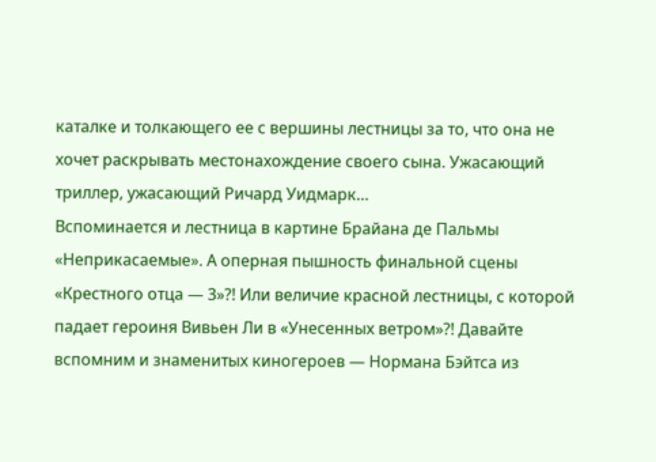каталке и толкающего ее с вершины лестницы за то, что она не хочет раскрывать местонахождение своего сына. Ужасающий триллер, ужасающий Ричард Уидмарк…
Вспоминается и лестница в картине Брайана де Пальмы «Неприкасаемые». А оперная пышность финальной сцены «Крестного отца — 3»?! Или величие красной лестницы, с которой падает героиня Вивьен Ли в «Унесенных ветром»?! Давайте вспомним и знаменитых киногероев — Нормана Бэйтса из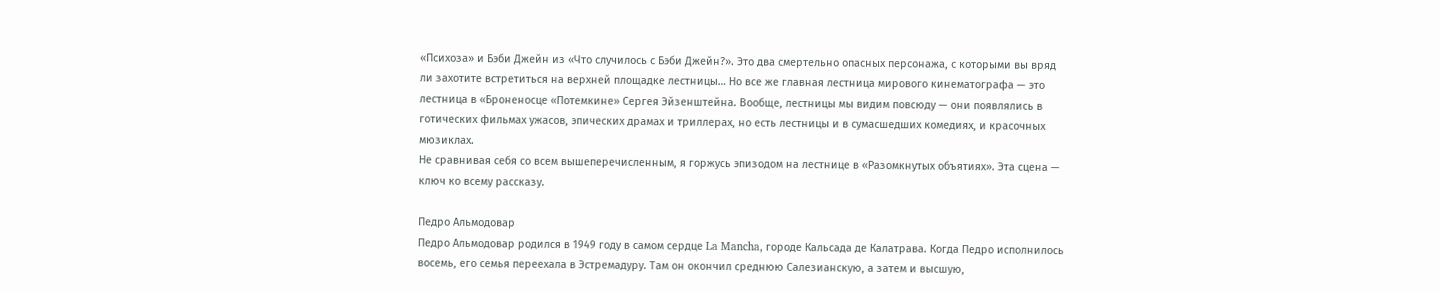«Психоза» и Бэби Джейн из «Что случилось с Бэби Джейн?». Это два смертельно опасных персонажа, с которыми вы вряд ли захотите встретиться на верхней площадке лестницы… Но все же главная лестница мирового кинематографа — это лестница в «Броненосце «Потемкине» Сергея Эйзенштейна. Вообще, лестницы мы видим повсюду — они появлялись в готических фильмах ужасов, эпических драмах и триллерах, но есть лестницы и в сумасшедших комедиях, и красочных мюзиклах.
Не сравнивая себя со всем вышеперечисленным, я горжусь эпизодом на лестнице в «Разомкнутых объятиях». Эта сцена — ключ ко всему рассказу.

Педро Альмодовар
Педро Альмодовар родился в 1949 году в самом сердце La Mancha, городе Кальсада де Калатрава. Когда Педро исполнилось восемь, его семья переехала в Эстремадуру. Там он окончил среднюю Салезианскую, а затем и высшую,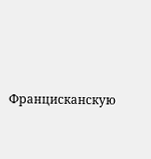Францисканскую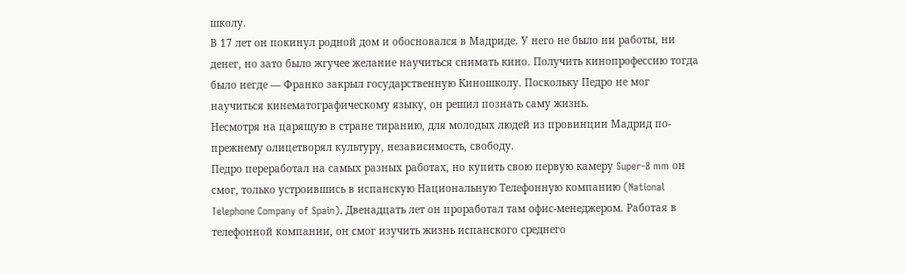школу.
В 17 лет он покинул родной дом и обосновался в Мадриде. У него не было ни работы, ни денег, но зато было жгучее желание научиться снимать кино. Получить кинопрофессию тогда было негде — Франко закрыл государственную Киношколу. Поскольку Педро не мог научиться кинематографическому языку, он решил познать саму жизнь.
Несмотря на царящую в стране тиранию, для молодых людей из провинции Мадрид по-прежнему олицетворял культуру, независимость, свободу.
Педро переработал на самых разных работах, но купить свою первую камеру Super-8 mm он смог, только устроившись в испанскую Национальную Телефонную компанию (National Telephone Company of Spain). Двенадцать лет он проработал там офис-менеджером. Работая в телефонной компании, он смог изучить жизнь испанского среднего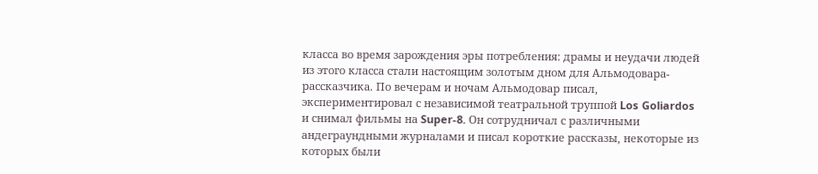класса во время зарождения эры потребления: драмы и неудачи людей из этого класса стали настоящим золотым дном для Альмодовара-рассказчика. По вечерам и ночам Альмодовар писал, экспериментировал с независимой театральной труппой Los Goliardos и снимал фильмы на Super-8. Он сотрудничал с различными андеграундными журналами и писал короткие рассказы, некоторые из которых были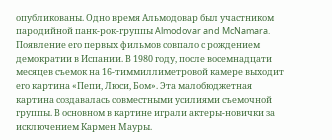опубликованы. Одно время Альмодовар был участником пародийной панк-рок-группы Almodovar and McNamara.
Появление его первых фильмов совпало с рождением демократии в Испании. В 1980 году, после восемнадцати месяцев съемок на 16-тиммиллиметровой камере выходит его картина «Пепи, Люси, Бом». Эта малобюджетная картина создавалась совместными усилиями съемочной группы. В основном в картине играли актеры-новички за исключением Кармен Мауры.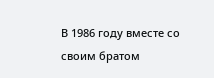В 1986 году вместе со своим братом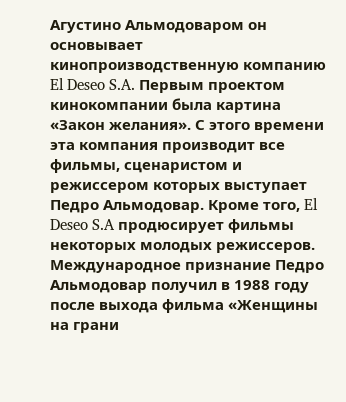Агустино Альмодоваром он основывает кинопроизводственную компанию El Deseo S.A. Первым проектом кинокомпании была картина «Закон желания». С этого времени эта компания производит все фильмы, сценаристом и режиссером которых выступает Педро Альмодовар. Кроме того, El Deseo S.A продюсирует фильмы некоторых молодых режиссеров.
Международное признание Педро Альмодовар получил в 1988 году после выхода фильма «Женщины на грани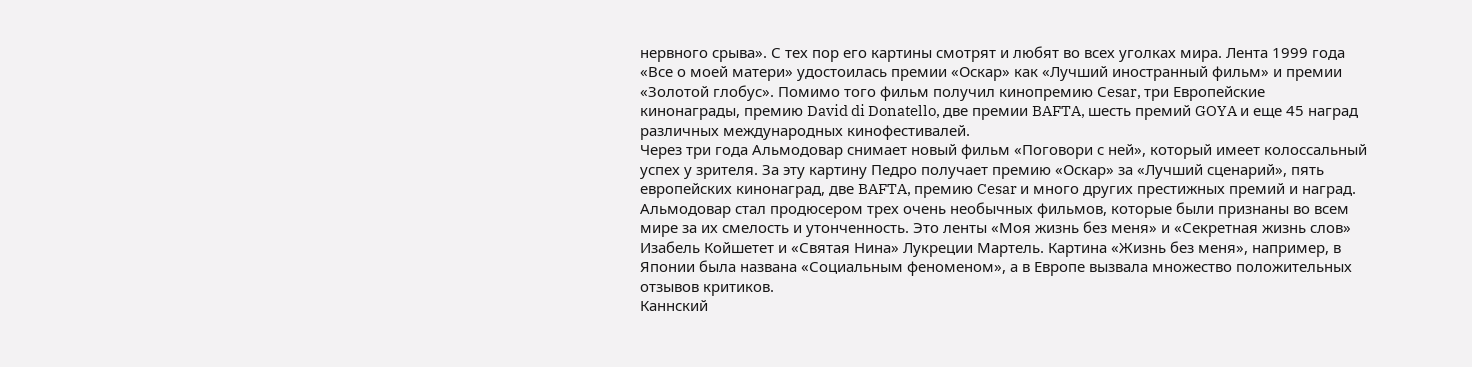нервного срыва». С тех пор его картины смотрят и любят во всех уголках мира. Лента 1999 года «Все о моей матери» удостоилась премии «Оскар» как «Лучший иностранный фильм» и премии «Золотой глобус». Помимо того фильм получил кинопремию Сesar, три Европейские кинонаграды, премию David di Donatello, две премии BAFTA, шесть премий GOYA и еще 45 наград различных международных кинофестивалей.
Через три года Альмодовар снимает новый фильм «Поговори с ней», который имеет колоссальный успех у зрителя. За эту картину Педро получает премию «Оскар» за «Лучший сценарий», пять европейских кинонаград, две BAFTA, премию Cesar и много других престижных премий и наград.
Альмодовар стал продюсером трех очень необычных фильмов, которые были признаны во всем мире за их смелость и утонченность. Это ленты «Моя жизнь без меня» и «Секретная жизнь слов» Изабель Койшетет и «Святая Нина» Лукреции Мартель. Картина «Жизнь без меня», например, в Японии была названа «Социальным феноменом», а в Европе вызвала множество положительных отзывов критиков.
Каннский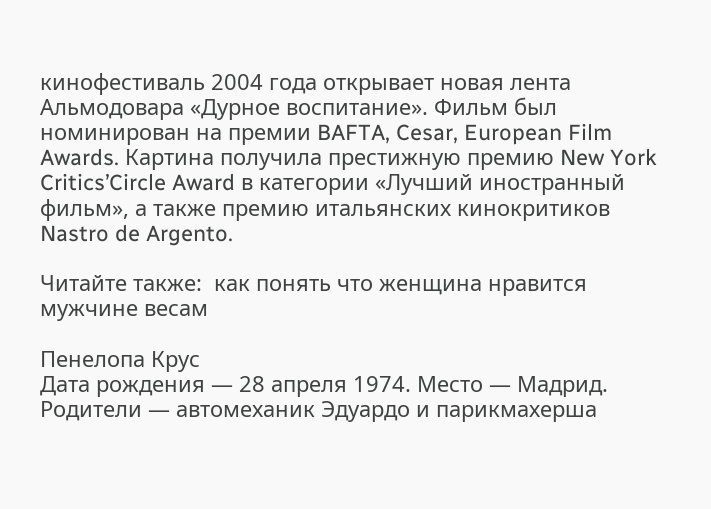кинофестиваль 2004 года открывает новая лента Альмодовара «Дурное воспитание». Фильм был номинирован на премии BAFTA, Cesar, European Film Awards. Картина получила престижную премию New York Critics’Circle Award в категории «Лучший иностранный фильм», а также премию итальянских кинокритиков Nastro de Argento.

Читайте также:  как понять что женщина нравится мужчине весам

Пенелопа Крус
Дата рождения — 28 апреля 1974. Место — Мадрид. Родители — автомеханик Эдуардо и парикмахерша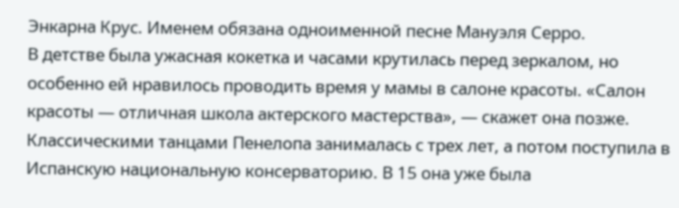Энкарна Крус. Именем обязана одноименной песне Мануэля Серро.
В детстве была ужасная кокетка и часами крутилась перед зеркалом, но особенно ей нравилось проводить время у мамы в салоне красоты. «Салон красоты — отличная школа актерского мастерства», — скажет она позже.
Классическими танцами Пенелопа занималась с трех лет, а потом поступила в Испанскую национальную консерваторию. В 15 она уже была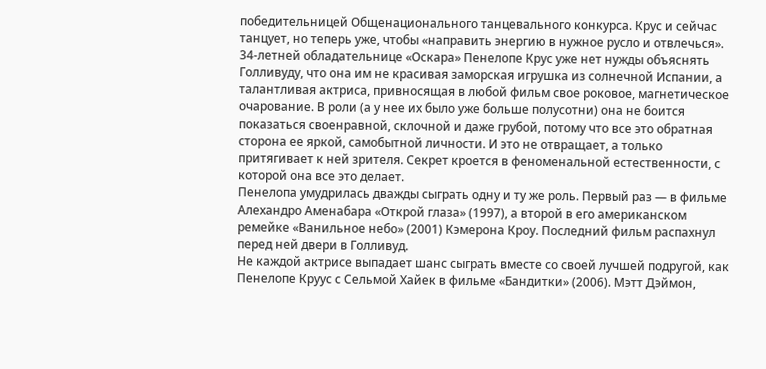победительницей Общенационального танцевального конкурса. Крус и сейчас танцует, но теперь уже, чтобы «направить энергию в нужное русло и отвлечься».
34-летней обладательнице «Оскара» Пенелопе Крус уже нет нужды объяснять Голливуду, что она им не красивая заморская игрушка из солнечной Испании, а талантливая актриса, привносящая в любой фильм свое роковое, магнетическое очарование. В роли (а у нее их было уже больше полусотни) она не боится показаться своенравной, склочной и даже грубой, потому что все это обратная сторона ее яркой, самобытной личности. И это не отвращает, а только притягивает к ней зрителя. Секрет кроется в феноменальной естественности, с которой она все это делает.
Пенелопа умудрилась дважды сыграть одну и ту же роль. Первый раз — в фильме Алехандро Аменабара «Открой глаза» (1997), а второй в его американском ремейке «Ванильное небо» (2001) Кэмерона Кроу. Последний фильм распахнул перед ней двери в Голливуд.
Не каждой актрисе выпадает шанс сыграть вместе со своей лучшей подругой, как Пенелопе Круус с Сельмой Хайек в фильме «Бандитки» (2006). Мэтт Дэймон,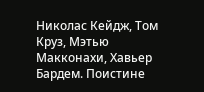Николас Кейдж, Том Круз, Мэтью Макконахи, Хавьер Бардем. Поистине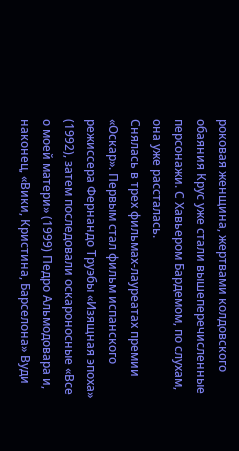роковая женщина, жертвами колдовского обаяния Крус уже стали вышеперечисленные персонажи. С Хавьером Бардемом, по слухам, она уже рассталась.
Снялась в трех фильмах-лауреатах премии «Оскар». Первым стал фильм испанского режиссера Фернандо Труэбы «Изящная эпоха» (1992), затем последовали оскароносные «Все о моей матери» (1999) Педро Альмодовара и, наконец, «Вики, Кристина, Барселона» Вуди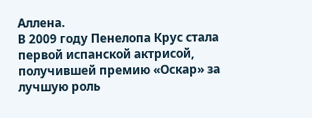Аллена.
В 2009 году Пенелопа Крус стала первой испанской актрисой, получившей премию «Оскар» за лучшую роль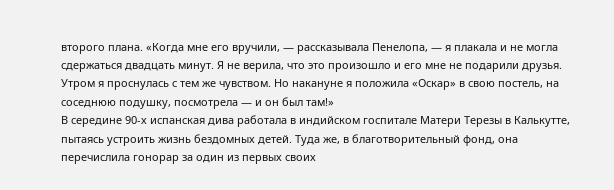второго плана. «Когда мне его вручили, — рассказывала Пенелопа, — я плакала и не могла сдержаться двадцать минут. Я не верила, что это произошло и его мне не подарили друзья. Утром я проснулась с тем же чувством. Но накануне я положила «Оскар» в свою постель, на соседнюю подушку, посмотрела — и он был там!»
В середине 90-х испанская дива работала в индийском госпитале Матери Терезы в Калькутте, пытаясь устроить жизнь бездомных детей. Туда же, в благотворительный фонд, она перечислила гонорар за один из первых своих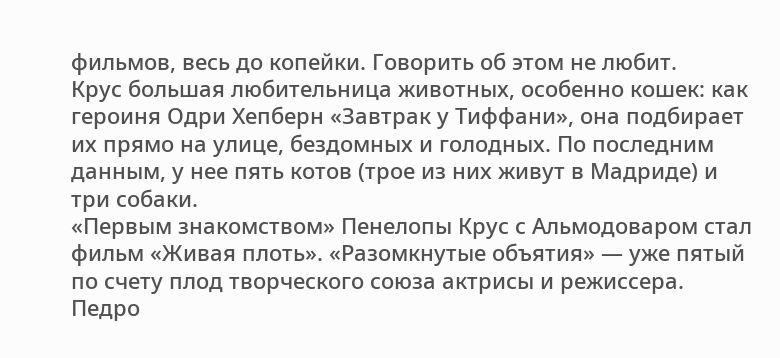фильмов, весь до копейки. Говорить об этом не любит.
Крус большая любительница животных, особенно кошек: как героиня Одри Хепберн «Завтрак у Тиффани», она подбирает их прямо на улице, бездомных и голодных. По последним данным, у нее пять котов (трое из них живут в Мадриде) и три собаки.
«Первым знакомством» Пенелопы Крус с Альмодоваром стал фильм «Живая плоть». «Разомкнутые объятия» — уже пятый по счету плод творческого союза актрисы и режиссера.
Педро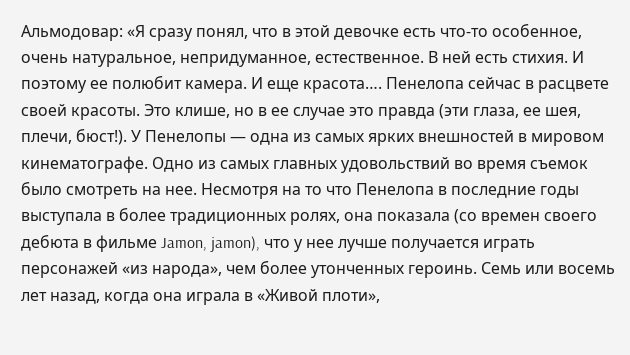Альмодовар: «Я сразу понял, что в этой девочке есть что-то особенное, очень натуральное, непридуманное, естественное. В ней есть стихия. И поэтому ее полюбит камера. И еще красота…. Пенелопа сейчас в расцвете своей красоты. Это клише, но в ее случае это правда (эти глаза, ее шея, плечи, бюст!). У Пенелопы — одна из самых ярких внешностей в мировом кинематографе. Одно из самых главных удовольствий во время съемок было смотреть на нее. Несмотря на то что Пенелопа в последние годы выступала в более традиционных ролях, она показала (со времен своего дебюта в фильме Jamon, jamon), что у нее лучше получается играть персонажей «из народа», чем более утонченных героинь. Семь или восемь лет назад, когда она играла в «Живой плоти»,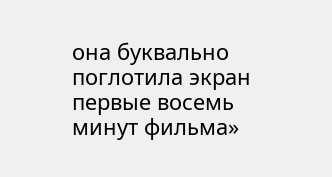она буквально поглотила экран первые восемь минут фильма»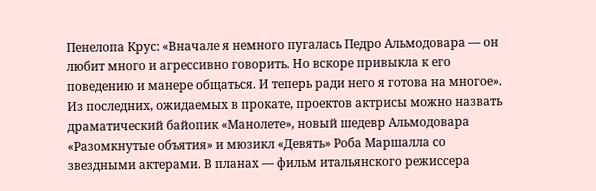Пенелопа Крус: «Вначале я немного пугалась Педро Альмодовара — он любит много и агрессивно говорить. Но вскоре привыкла к его поведению и манере общаться. И теперь ради него я готова на многое».
Из последних, ожидаемых в прокате, проектов актрисы можно назвать драматический байопик «Манолете», новый шедевр Альмодовара «Разомкнутые объятия» и мюзикл «Девять» Роба Маршалла со звездными актерами. В планах — фильм итальянского режиссера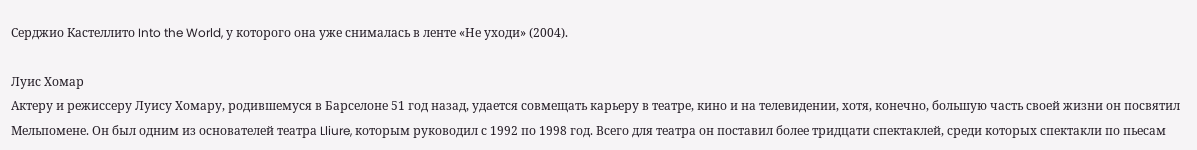Серджио Кастеллито Into the World, у которого она уже снималась в ленте «Не уходи» (2004).

Луис Хомар
Актеру и режиссеру Луису Хомару, родившемуся в Барселоне 51 год назад, удается совмещать карьеру в театре, кино и на телевидении, хотя, конечно, большую часть своей жизни он посвятил Мельпомене. Он был одним из основателей театра Lliure, которым руководил с 1992 по 1998 год. Всего для театра он поставил более тридцати спектаклей, среди которых спектакли по пьесам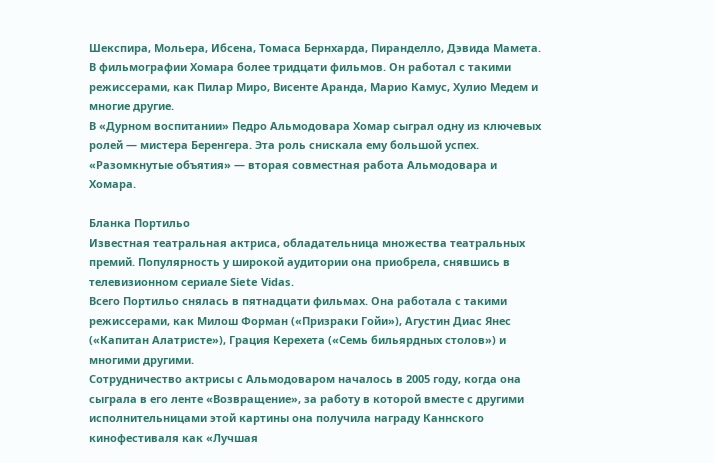Шекспира, Мольера, Ибсена, Томаса Бернхарда, Пиранделло, Дэвида Мамета.
В фильмографии Хомара более тридцати фильмов. Он работал с такими режиссерами, как Пилар Миро, Висенте Аранда, Марио Камус, Хулио Медем и многие другие.
В «Дурном воспитании» Педро Альмодовара Хомар сыграл одну из ключевых ролей — мистера Беренгера. Эта роль снискала ему большой успех.
«Разомкнутые объятия» — вторая совместная работа Альмодовара и Хомара.

Бланка Портильо
Известная театральная актриса, обладательница множества театральных премий. Популярность у широкой аудитории она приобрела, снявшись в телевизионном сериале Siete Vidas.
Всего Портильо снялась в пятнадцати фильмах. Она работала с такими режиссерами, как Милош Форман («Призраки Гойи»), Агустин Диас Янес («Капитан Алатристе»), Грация Керехета («Cемь бильярдных столов») и многими другими.
Сотрудничество актрисы с Альмодоваром началось в 2005 году, когда она сыграла в его ленте «Возвращение», за работу в которой вместе с другими исполнительницами этой картины она получила награду Каннского кинофестиваля как «Лучшая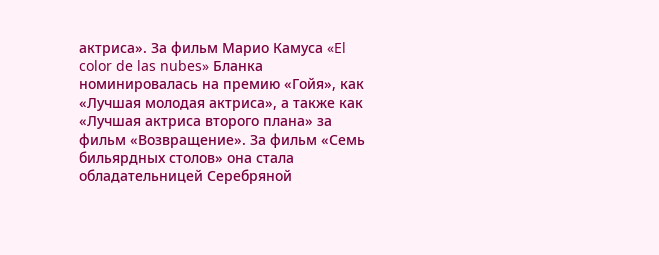актриса». За фильм Марио Камуса «El color de las nubes» Бланка номинировалась на премию «Гойя», как «Лучшая молодая актриса», а также как «Лучшая актриса второго плана» за фильм «Возвращение». За фильм «Семь бильярдных столов» она стала обладательницей Серебряной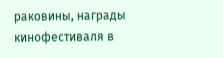раковины, награды кинофестиваля в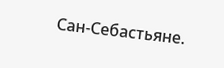Сан-Себастьяне.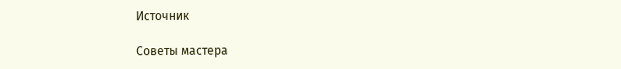Источник

Советы мастера